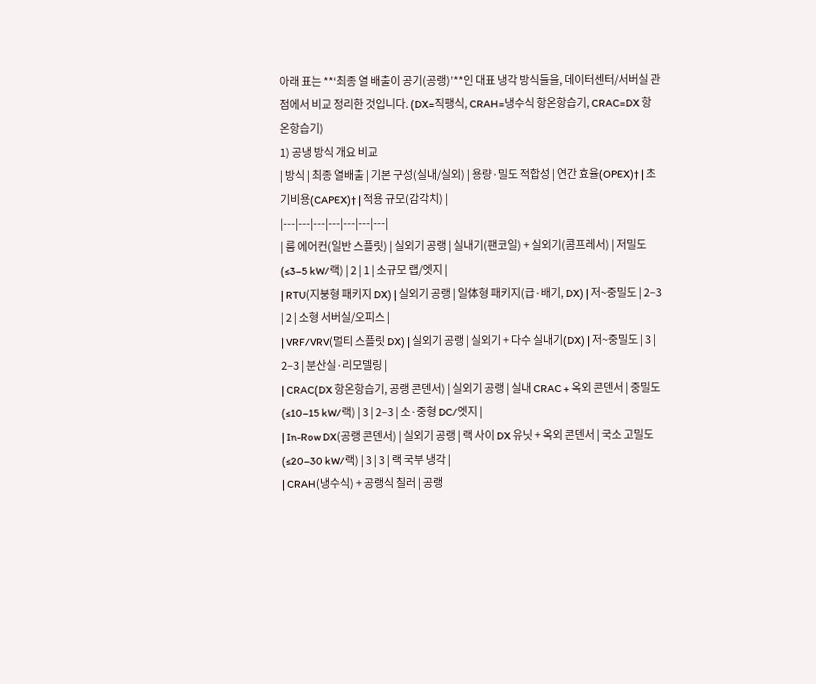아래 표는 **‘최종 열 배출이 공기(공랭)’**인 대표 냉각 방식들을, 데이터센터/서버실 관점에서 비교 정리한 것입니다. (DX=직팽식, CRAH=냉수식 항온항습기, CRAC=DX 항온항습기)
1) 공냉 방식 개요 비교
| 방식 | 최종 열배출 | 기본 구성(실내/실외) | 용량·밀도 적합성 | 연간 효율(OPEX)† | 초기비용(CAPEX)† | 적용 규모(감각치) |
|---|---|---|---|---|---|---|
| 룸 에어컨(일반 스플릿) | 실외기 공랭 | 실내기(팬코일) + 실외기(콤프레서) | 저밀도(≤3–5 kW/랙) | 2 | 1 | 소규모 랩/엣지 |
| RTU(지붕형 패키지 DX) | 실외기 공랭 | 일体형 패키지(급·배기, DX) | 저~중밀도 | 2–3 | 2 | 소형 서버실/오피스 |
| VRF/VRV(멀티 스플릿 DX) | 실외기 공랭 | 실외기 + 다수 실내기(DX) | 저~중밀도 | 3 | 2–3 | 분산실·리모델링 |
| CRAC(DX 항온항습기, 공랭 콘덴서) | 실외기 공랭 | 실내 CRAC + 옥외 콘덴서 | 중밀도(≤10–15 kW/랙) | 3 | 2–3 | 소·중형 DC/엣지 |
| In-Row DX(공랭 콘덴서) | 실외기 공랭 | 랙 사이 DX 유닛 + 옥외 콘덴서 | 국소 고밀도(≤20–30 kW/랙) | 3 | 3 | 랙 국부 냉각 |
| CRAH(냉수식) + 공랭식 칠러 | 공랭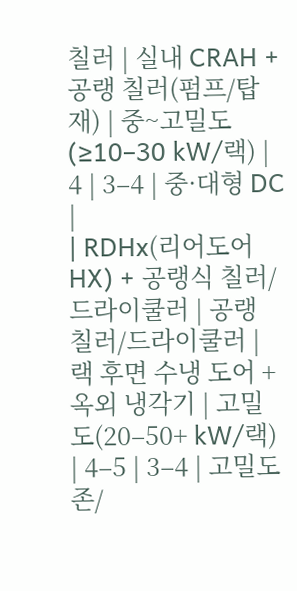칠러 | 실내 CRAH + 공랭 칠러(펌프/탑재) | 중~고밀도(≥10–30 kW/랙) | 4 | 3–4 | 중·대형 DC |
| RDHx(리어도어 HX) + 공랭식 칠러/드라이쿨러 | 공랭 칠러/드라이쿨러 | 랙 후면 수냉 도어 + 옥외 냉각기 | 고밀도(20–50+ kW/랙) | 4–5 | 3–4 | 고밀도 존/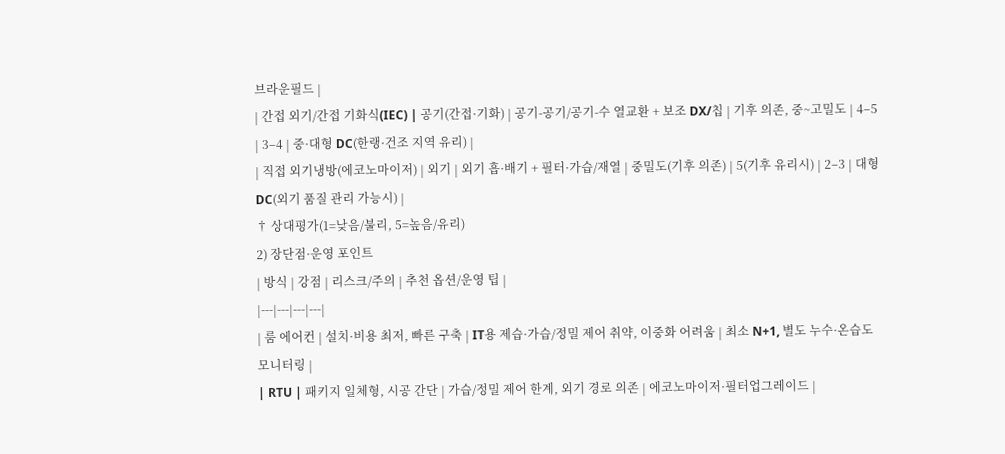브라운필드 |
| 간접 외기/간접 기화식(IEC) | 공기(간접·기화) | 공기-공기/공기-수 열교환 + 보조 DX/칩 | 기후 의존, 중~고밀도 | 4–5 | 3–4 | 중·대형 DC(한랭·건조 지역 유리) |
| 직접 외기냉방(에코노마이저) | 외기 | 외기 흡·배기 + 필터·가습/재열 | 중밀도(기후 의존) | 5(기후 유리시) | 2–3 | 대형 DC(외기 품질 관리 가능시) |
† 상대평가(1=낮음/불리, 5=높음/유리)
2) 장단점·운영 포인트
| 방식 | 강점 | 리스크/주의 | 추천 옵션/운영 팁 |
|---|---|---|---|
| 룸 에어컨 | 설치·비용 최저, 빠른 구축 | IT용 제습·가습/정밀 제어 취약, 이중화 어려움 | 최소 N+1, 별도 누수·온습도 모니터링 |
| RTU | 패키지 일체형, 시공 간단 | 가습/정밀 제어 한계, 외기 경로 의존 | 에코노마이저·필터업그레이드 |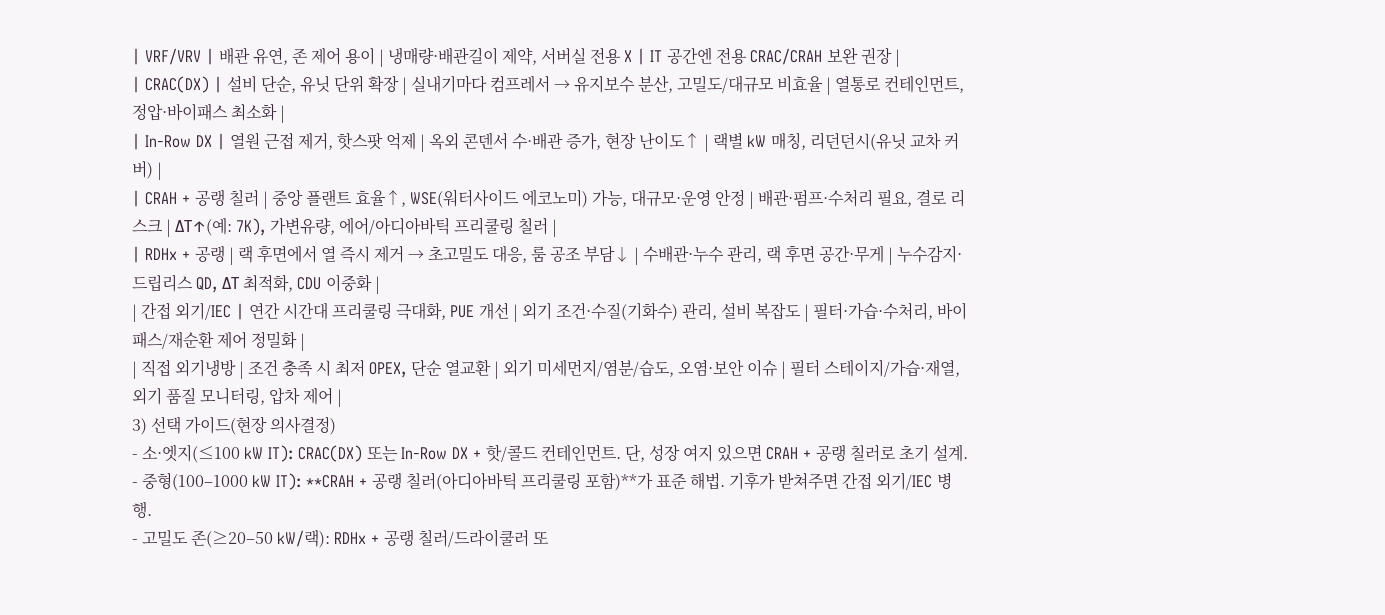| VRF/VRV | 배관 유연, 존 제어 용이 | 냉매량·배관길이 제약, 서버실 전용 X | IT 공간엔 전용 CRAC/CRAH 보완 권장 |
| CRAC(DX) | 설비 단순, 유닛 단위 확장 | 실내기마다 컴프레서 → 유지보수 분산, 고밀도/대규모 비효율 | 열통로 컨테인먼트, 정압·바이패스 최소화 |
| In-Row DX | 열원 근접 제거, 핫스팟 억제 | 옥외 콘덴서 수·배관 증가, 현장 난이도↑ | 랙별 kW 매칭, 리던던시(유닛 교차 커버) |
| CRAH + 공랭 칠러 | 중앙 플랜트 효율↑, WSE(워터사이드 에코노미) 가능, 대규모·운영 안정 | 배관·펌프·수처리 필요, 결로 리스크 | ΔT↑(예: 7K), 가변유량, 에어/아디아바틱 프리쿨링 칠러 |
| RDHx + 공랭 | 랙 후면에서 열 즉시 제거 → 초고밀도 대응, 룸 공조 부담↓ | 수배관·누수 관리, 랙 후면 공간·무게 | 누수감지·드립리스 QD, ΔT 최적화, CDU 이중화 |
| 간접 외기/IEC | 연간 시간대 프리쿨링 극대화, PUE 개선 | 외기 조건·수질(기화수) 관리, 설비 복잡도 | 필터·가습·수처리, 바이패스/재순환 제어 정밀화 |
| 직접 외기냉방 | 조건 충족 시 최저 OPEX, 단순 열교환 | 외기 미세먼지/염분/습도, 오염·보안 이슈 | 필터 스테이지/가습·재열, 외기 품질 모니터링, 압차 제어 |
3) 선택 가이드(현장 의사결정)
- 소·엣지(≤100 kW IT): CRAC(DX) 또는 In-Row DX + 핫/콜드 컨테인먼트. 단, 성장 여지 있으면 CRAH + 공랭 칠러로 초기 설계.
- 중형(100–1000 kW IT): **CRAH + 공랭 칠러(아디아바틱 프리쿨링 포함)**가 표준 해법. 기후가 받쳐주면 간접 외기/IEC 병행.
- 고밀도 존(≥20–50 kW/랙): RDHx + 공랭 칠러/드라이쿨러 또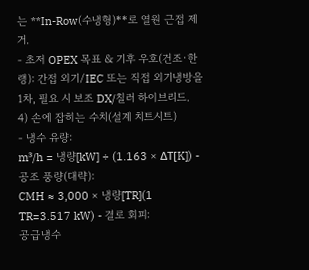는 **In-Row(수냉형)**로 열원 근접 제거.
- 초저 OPEX 목표 & 기후 우호(건조·한랭): 간접 외기/IEC 또는 직접 외기냉방을 1차, 필요 시 보조 DX/칠러 하이브리드.
4) 손에 잡히는 수치(설계 치트시트)
- 냉수 유량:
m³/h = 냉량[kW] ÷ (1.163 × ΔT[K]) - 공조 풍량(대략):
CMH ≈ 3,000 × 냉량[TR](1 TR=3.517 kW) - 결로 회피:
공급냉수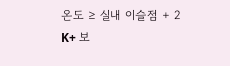온도 ≥ 실내 이슬점 + 2 K+ 보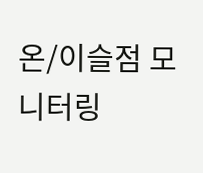온/이슬점 모니터링